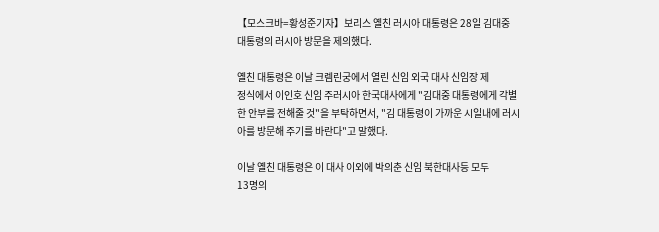【모스크바=황성준기자】보리스 옐친 러시아 대통령은 28일 김대중
대통령의 러시아 방문을 제의했다.

옐친 대통령은 이날 크렘린궁에서 열린 신임 외국 대사 신임장 제
정식에서 이인호 신임 주러시아 한국대사에게 "김대중 대통령에게 각별
한 안부를 전해줄 것"을 부탁하면서, "김 대통령이 가까운 시일내에 러시
아를 방문해 주기를 바란다"고 말했다.

이날 옐친 대통령은 이 대사 이외에 박의춘 신임 북한대사등 모두
13명의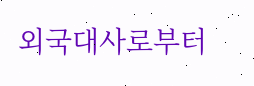외국대사로부터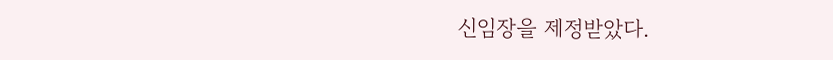신임장을 제정받았다.